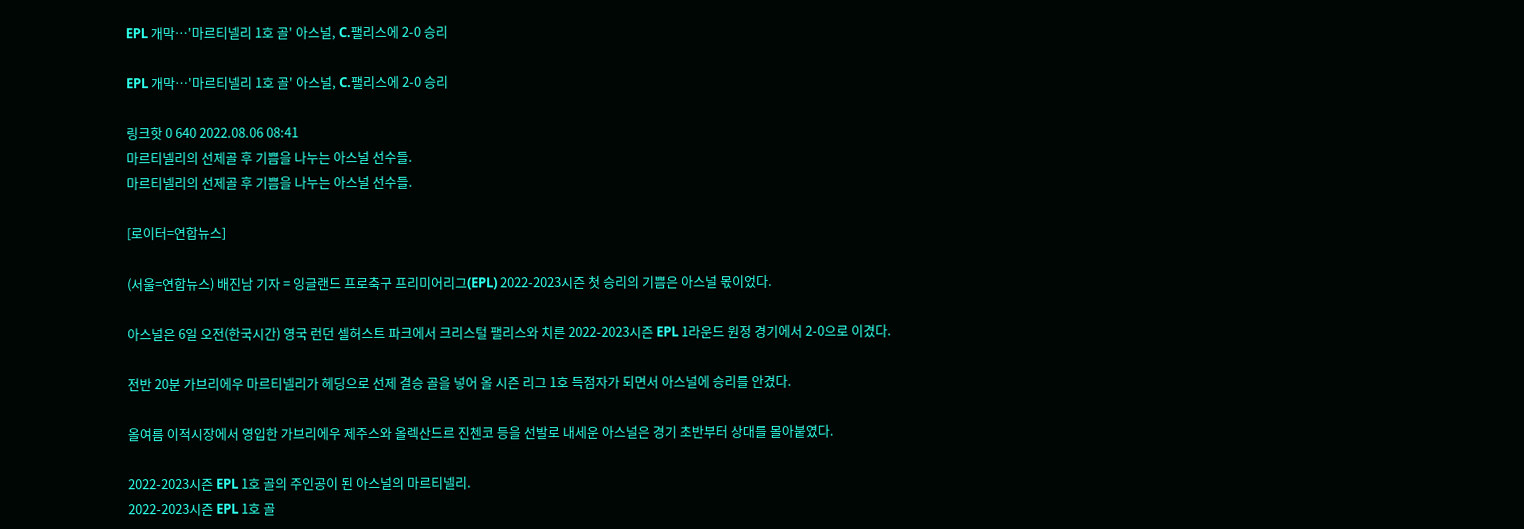EPL 개막…'마르티넬리 1호 골' 아스널, C.팰리스에 2-0 승리

EPL 개막…'마르티넬리 1호 골' 아스널, C.팰리스에 2-0 승리

링크핫 0 640 2022.08.06 08:41
마르티넬리의 선제골 후 기쁨을 나누는 아스널 선수들.
마르티넬리의 선제골 후 기쁨을 나누는 아스널 선수들.

[로이터=연합뉴스]

(서울=연합뉴스) 배진남 기자 = 잉글랜드 프로축구 프리미어리그(EPL) 2022-2023시즌 첫 승리의 기쁨은 아스널 몫이었다.

아스널은 6일 오전(한국시간) 영국 런던 셀허스트 파크에서 크리스털 팰리스와 치른 2022-2023시즌 EPL 1라운드 원정 경기에서 2-0으로 이겼다.

전반 20분 가브리에우 마르티넬리가 헤딩으로 선제 결승 골을 넣어 올 시즌 리그 1호 득점자가 되면서 아스널에 승리를 안겼다.

올여름 이적시장에서 영입한 가브리에우 제주스와 올렉산드르 진첸코 등을 선발로 내세운 아스널은 경기 초반부터 상대를 몰아붙였다.

2022-2023시즌 EPL 1호 골의 주인공이 된 아스널의 마르티넬리.
2022-2023시즌 EPL 1호 골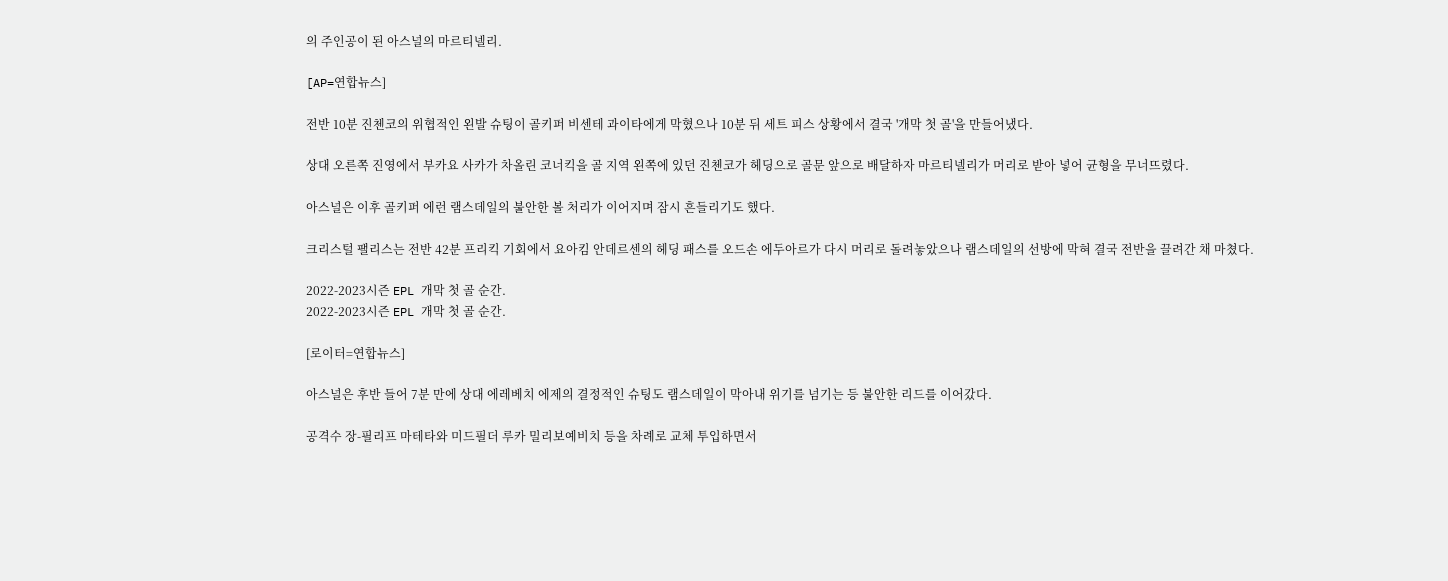의 주인공이 된 아스널의 마르티넬리.

[AP=연합뉴스]

전반 10분 진첸코의 위협적인 왼발 슈팅이 골키퍼 비센테 과이타에게 막혔으나 10분 뒤 세트 피스 상황에서 결국 '개막 첫 골'을 만들어냈다.

상대 오른쪽 진영에서 부카요 사카가 차올린 코너킥을 골 지역 왼쪽에 있던 진첸코가 헤딩으로 골문 앞으로 배달하자 마르티넬리가 머리로 받아 넣어 균형을 무너뜨렸다.

아스널은 이후 골키퍼 에런 램스데일의 불안한 볼 처리가 이어지며 잠시 흔들리기도 했다.

크리스털 팰리스는 전반 42분 프리킥 기회에서 요아킴 안데르센의 헤딩 패스를 오드손 에두아르가 다시 머리로 돌려놓았으나 램스데일의 선방에 막혀 결국 전반을 끌려간 채 마쳤다.

2022-2023시즌 EPL 개막 첫 골 순간.
2022-2023시즌 EPL 개막 첫 골 순간.

[로이터=연합뉴스]

아스널은 후반 들어 7분 만에 상대 에레베치 에제의 결정적인 슈팅도 램스데일이 막아내 위기를 넘기는 등 불안한 리드를 이어갔다.

공격수 장-필리프 마테타와 미드필더 루카 밀리보예비치 등을 차례로 교체 투입하면서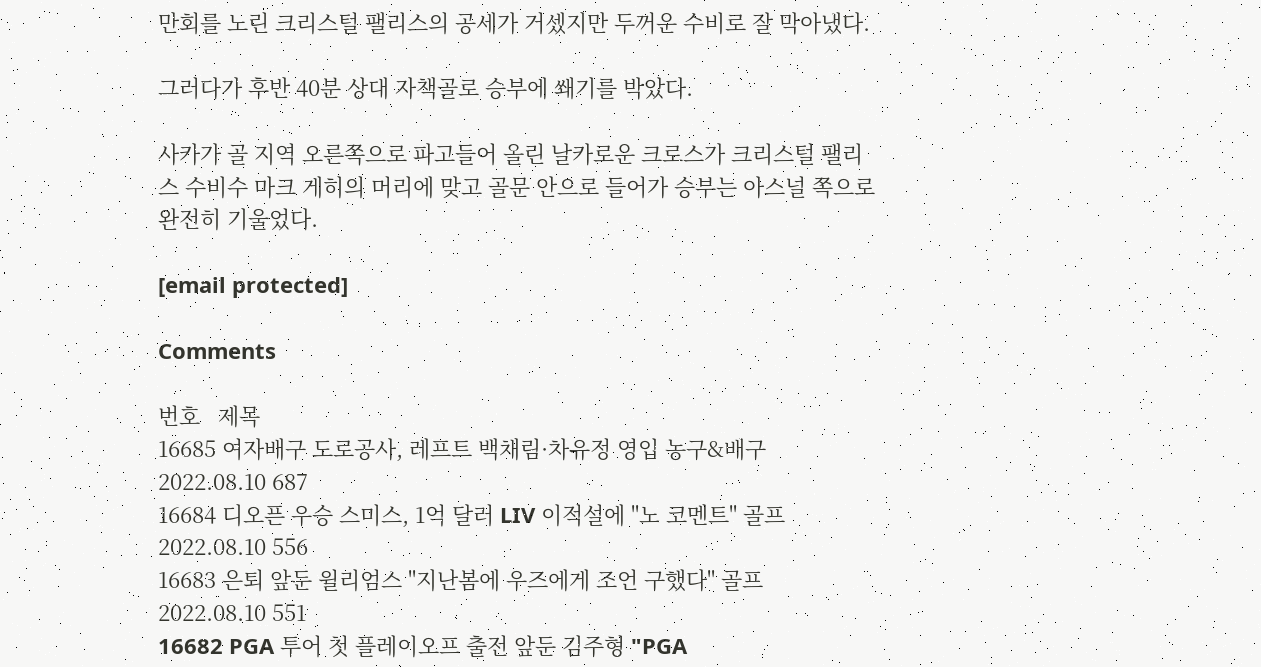만회를 노린 크리스털 팰리스의 공세가 거셌지만 두꺼운 수비로 잘 막아냈다.

그러다가 후반 40분 상대 자책골로 승부에 쐐기를 박았다.

사카가 골 지역 오른쪽으로 파고들어 올린 날카로운 크로스가 크리스털 팰리스 수비수 마크 게히의 머리에 맞고 골문 안으로 들어가 승부는 아스널 쪽으로 완전히 기울었다.

[email protected]

Comments

번호   제목
16685 여자배구 도로공사, 레프트 백채림·차유정 영입 농구&배구 2022.08.10 687
16684 디오픈 우승 스미스, 1억 달러 LIV 이적설에 "노 코멘트" 골프 2022.08.10 556
16683 은퇴 앞둔 윌리엄스 "지난봄에 우즈에게 조언 구했다" 골프 2022.08.10 551
16682 PGA 투어 첫 플레이오프 출전 앞둔 김주형 "PGA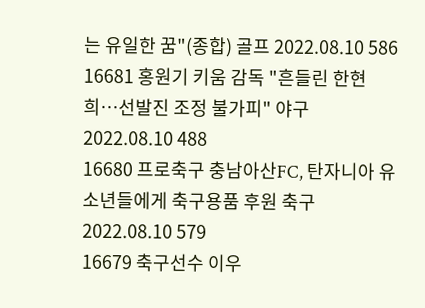는 유일한 꿈"(종합) 골프 2022.08.10 586
16681 홍원기 키움 감독 "흔들린 한현희…선발진 조정 불가피" 야구 2022.08.10 488
16680 프로축구 충남아산FC, 탄자니아 유소년들에게 축구용품 후원 축구 2022.08.10 579
16679 축구선수 이우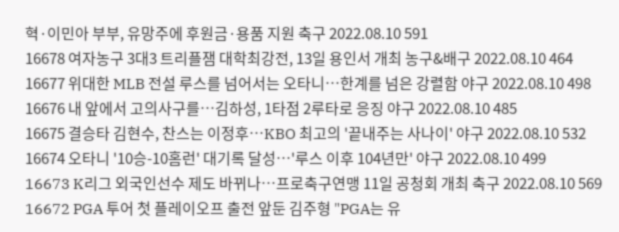혁·이민아 부부, 유망주에 후원금·용품 지원 축구 2022.08.10 591
16678 여자농구 3대3 트리플잼 대학최강전, 13일 용인서 개최 농구&배구 2022.08.10 464
16677 위대한 MLB 전설 루스를 넘어서는 오타니…한계를 넘은 강렬함 야구 2022.08.10 498
16676 내 앞에서 고의사구를…김하성, 1타점 2루타로 응징 야구 2022.08.10 485
16675 결승타 김현수, 찬스는 이정후…KBO 최고의 '끝내주는 사나이' 야구 2022.08.10 532
16674 오타니 '10승-10홈런' 대기록 달성…'루스 이후 104년만' 야구 2022.08.10 499
16673 K리그 외국인선수 제도 바뀌나…프로축구연맹 11일 공청회 개최 축구 2022.08.10 569
16672 PGA 투어 첫 플레이오프 출전 앞둔 김주형 "PGA는 유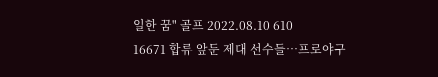일한 꿈" 골프 2022.08.10 610
16671 합류 앞둔 제대 선수들…프로야구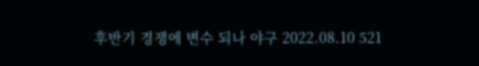후반기 경쟁에 변수 되나 야구 2022.08.10 521